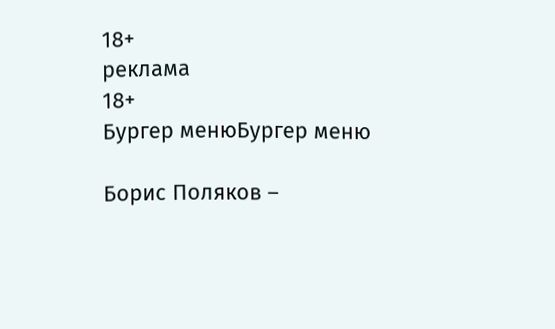18+
реклама
18+
Бургер менюБургер меню

Борис Поляков –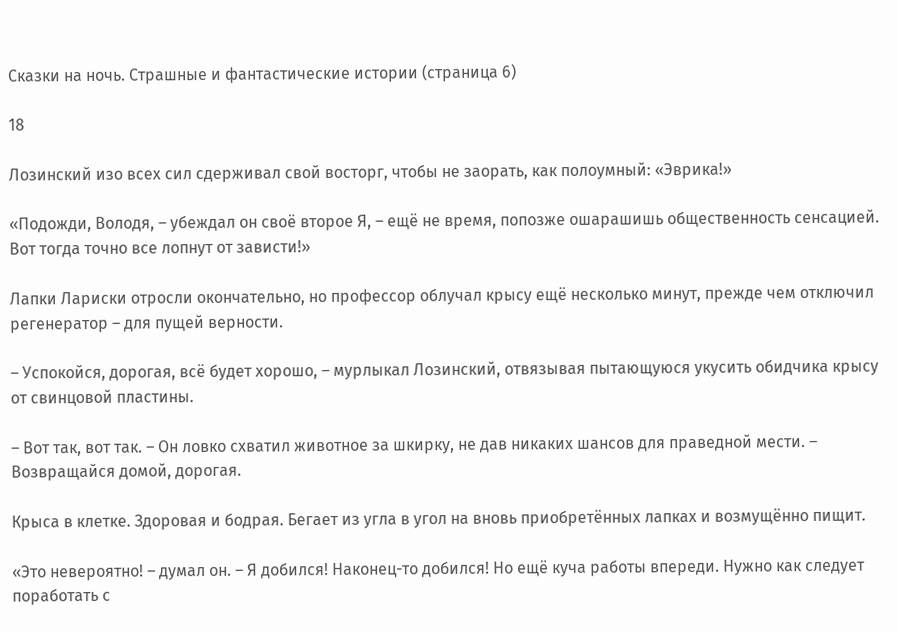Сказки на ночь. Страшные и фантастические истории (страница 6)

18

Лозинский изо всех сил сдерживал свой восторг, чтобы не заорать, как полоумный: «Эврика!»

«Подожди, Володя, – убеждал он своё второе Я, – ещё не время, попозже ошарашишь общественность сенсацией. Вот тогда точно все лопнут от зависти!»

Лапки Лариски отросли окончательно, но профессор облучал крысу ещё несколько минут, прежде чем отключил регенератор – для пущей верности.

– Успокойся, дорогая, всё будет хорошо, – мурлыкал Лозинский, отвязывая пытающуюся укусить обидчика крысу от свинцовой пластины.

– Вот так, вот так. – Он ловко схватил животное за шкирку, не дав никаких шансов для праведной мести. – Возвращайся домой, дорогая.

Крыса в клетке. Здоровая и бодрая. Бегает из угла в угол на вновь приобретённых лапках и возмущённо пищит.

«Это невероятно! – думал он. – Я добился! Наконец-то добился! Но ещё куча работы впереди. Нужно как следует поработать с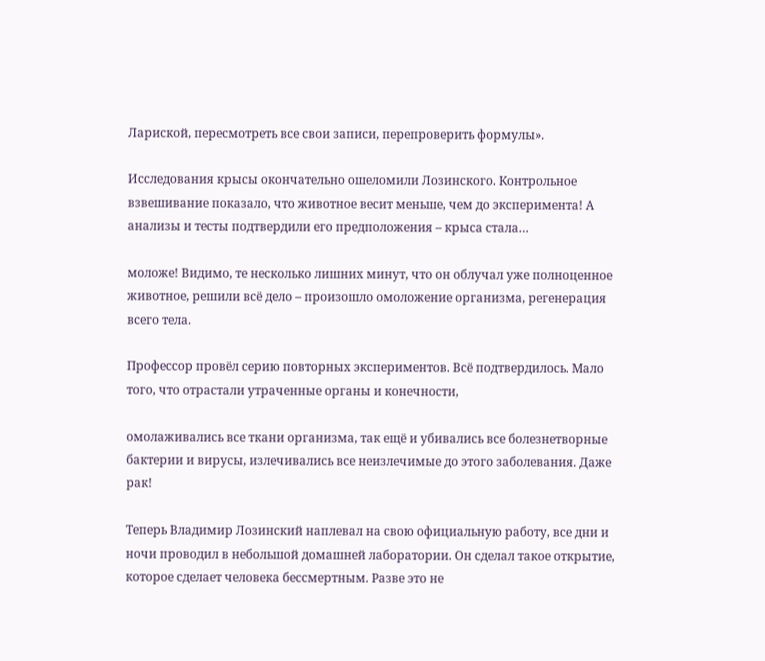Лариской, пересмотреть все свои записи, перепроверить формулы».

Исследования крысы окончательно ошеломили Лозинского. Контрольное взвешивание показало, что животное весит меньше, чем до эксперимента! А анализы и тесты подтвердили его предположения – крыса стала…

моложе! Видимо, те несколько лишних минут, что он облучал уже полноценное животное, решили всё дело – произошло омоложение организма, регенерация всего тела.

Профессор провёл серию повторных экспериментов. Всё подтвердилось. Мало того, что отрастали утраченные органы и конечности,

омолаживались все ткани организма, так ещё и убивались все болезнетворные бактерии и вирусы, излечивались все неизлечимые до этого заболевания. Даже рак!

Теперь Владимир Лозинский наплевал на свою официальную работу, все дни и ночи проводил в небольшой домашней лаборатории. Он сделал такое открытие, которое сделает человека бессмертным. Разве это не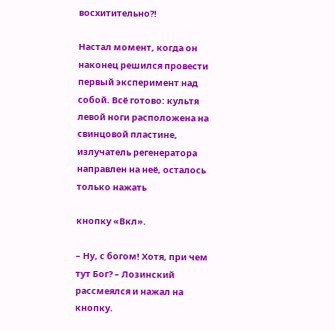восхитительно?!

Настал момент, когда он наконец решился провести первый эксперимент над собой. Всё готово: культя левой ноги расположена на свинцовой пластине, излучатель регенератора направлен на неё, осталось только нажать

кнопку «Вкл».

– Ну, с богом! Хотя, при чем тут Бог? – Лозинский рассмеялся и нажал на кнопку.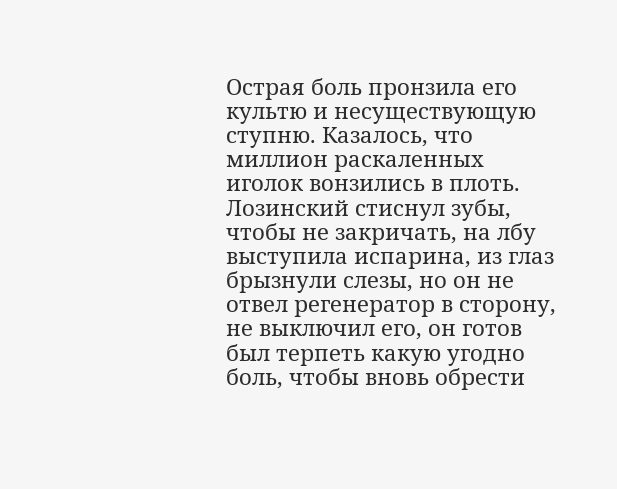Острая боль пронзила его культю и несуществующую ступню. Казалось, что миллион раскаленных иголок вонзились в плоть. Лозинский стиснул зубы, чтобы не закричать, на лбу выступила испарина, из глаз брызнули слезы, но он не отвел регенератор в сторону, не выключил его, он готов был терпеть какую угодно боль, чтобы вновь обрести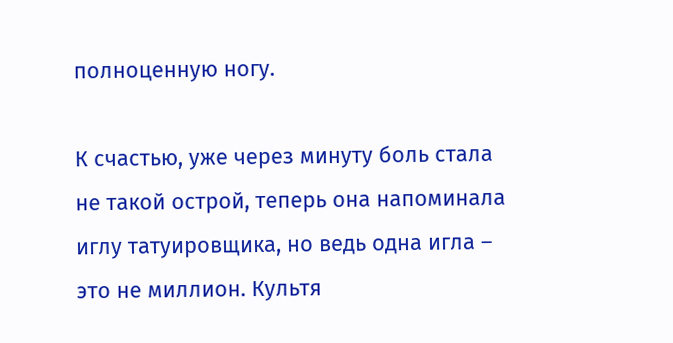полноценную ногу.

К счастью, уже через минуту боль стала не такой острой, теперь она напоминала иглу татуировщика, но ведь одна игла – это не миллион. Культя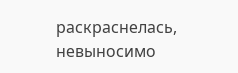раскраснелась, невыносимо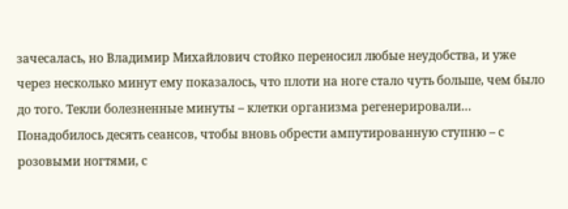зачесалась, но Владимир Михайлович стойко переносил любые неудобства, и уже через несколько минут ему показалось, что плоти на ноге стало чуть больше, чем было до того. Текли болезненные минуты – клетки организма регенерировали… Понадобилось десять сеансов, чтобы вновь обрести ампутированную ступню – с розовыми ногтями, с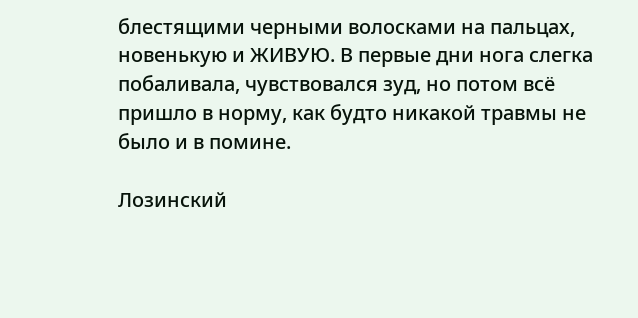блестящими черными волосками на пальцах, новенькую и ЖИВУЮ. В первые дни нога слегка побаливала, чувствовался зуд, но потом всё пришло в норму, как будто никакой травмы не было и в помине.

Лозинский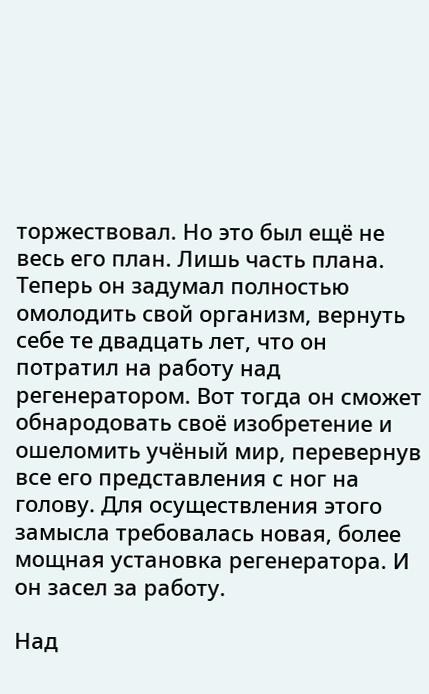торжествовал. Но это был ещё не весь его план. Лишь часть плана. Теперь он задумал полностью омолодить свой организм, вернуть себе те двадцать лет, что он потратил на работу над регенератором. Вот тогда он сможет обнародовать своё изобретение и ошеломить учёный мир, перевернув все его представления с ног на голову. Для осуществления этого замысла требовалась новая, более мощная установка регенератора. И он засел за работу.

Над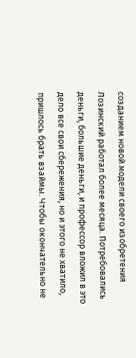созданием новой модели своего изобретения Лозинский работал более месяца. Потребовались деньги, большие деньги, и профессор вложил в это дело все свои сбережения, но и этого не хватило, пришлось брать взаймы. Чтобы окончательно не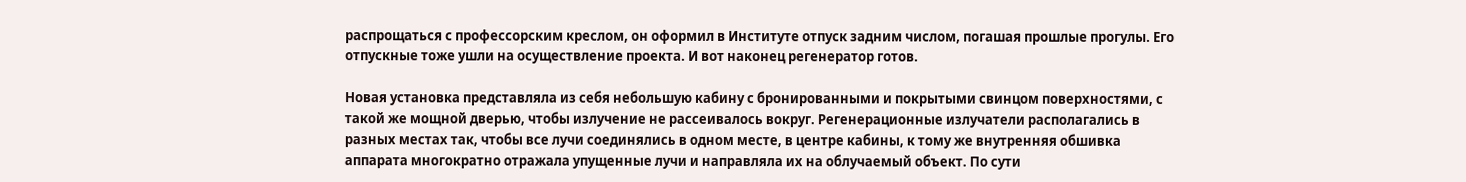распрощаться с профессорским креслом, он оформил в Институте отпуск задним числом, погашая прошлые прогулы. Его отпускные тоже ушли на осуществление проекта. И вот наконец регенератор готов.

Новая установка представляла из себя небольшую кабину с бронированными и покрытыми свинцом поверхностями, с такой же мощной дверью, чтобы излучение не рассеивалось вокруг. Регенерационные излучатели располагались в разных местах так, чтобы все лучи соединялись в одном месте, в центре кабины, к тому же внутренняя обшивка аппарата многократно отражала упущенные лучи и направляла их на облучаемый объект. По сути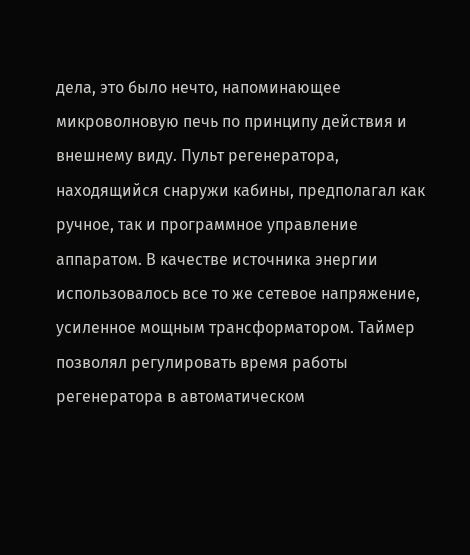дела, это было нечто, напоминающее микроволновую печь по принципу действия и внешнему виду. Пульт регенератора, находящийся снаружи кабины, предполагал как ручное, так и программное управление аппаратом. В качестве источника энергии использовалось все то же сетевое напряжение, усиленное мощным трансформатором. Таймер позволял регулировать время работы регенератора в автоматическом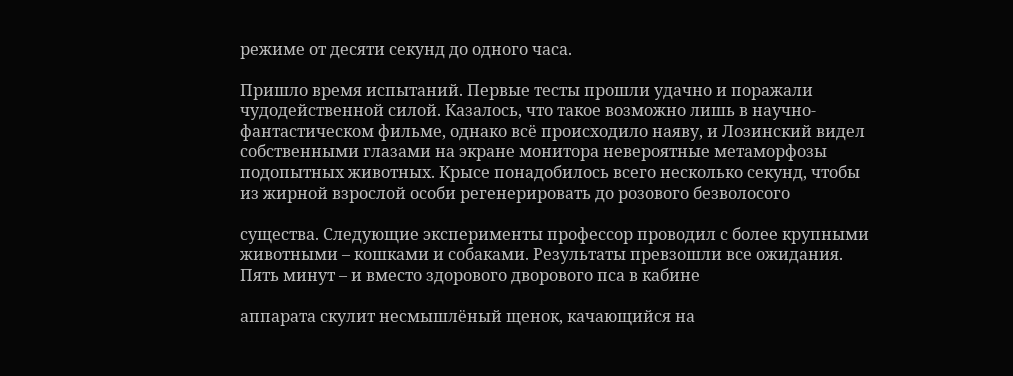режиме от десяти секунд до одного часа.

Пришло время испытаний. Первые тесты прошли удачно и поражали чудодейственной силой. Казалось, что такое возможно лишь в научно-фантастическом фильме, однако всё происходило наяву, и Лозинский видел собственными глазами на экране монитора невероятные метаморфозы подопытных животных. Крысе понадобилось всего несколько секунд, чтобы из жирной взрослой особи регенерировать до розового безволосого

существа. Следующие эксперименты профессор проводил с более крупными животными – кошками и собаками. Результаты превзошли все ожидания. Пять минут – и вместо здорового дворового пса в кабине

аппарата скулит несмышлёный щенок, качающийся на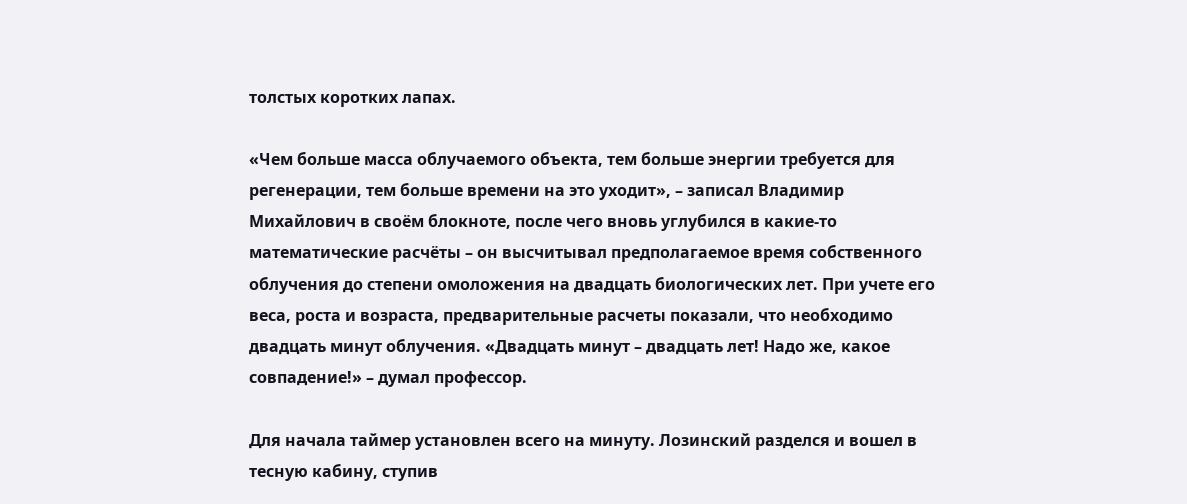толстых коротких лапах.

«Чем больше масса облучаемого объекта, тем больше энергии требуется для регенерации, тем больше времени на это уходит», – записал Владимир Михайлович в своём блокноте, после чего вновь углубился в какие-то математические расчёты – он высчитывал предполагаемое время собственного облучения до степени омоложения на двадцать биологических лет. При учете его веса, роста и возраста, предварительные расчеты показали, что необходимо двадцать минут облучения. «Двадцать минут – двадцать лет! Надо же, какое совпадение!» – думал профессор.

Для начала таймер установлен всего на минуту. Лозинский разделся и вошел в тесную кабину, ступив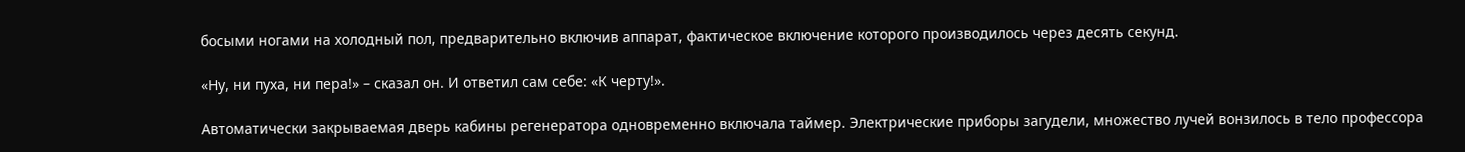босыми ногами на холодный пол, предварительно включив аппарат, фактическое включение которого производилось через десять секунд.

«Ну, ни пуха, ни пера!» – сказал он. И ответил сам себе: «К черту!».

Автоматически закрываемая дверь кабины регенератора одновременно включала таймер. Электрические приборы загудели, множество лучей вонзилось в тело профессора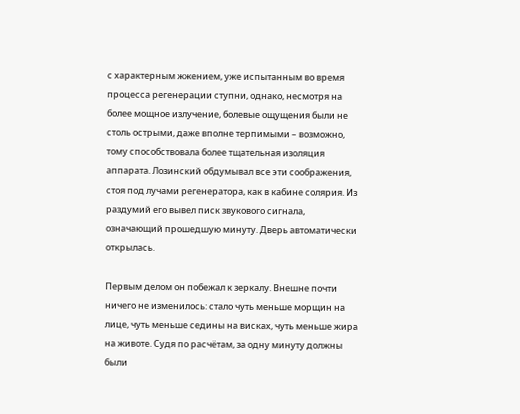с характерным жжением, уже испытанным во время процесса регенерации ступни, однако, несмотря на более мощное излучение, болевые ощущения были не столь острыми, даже вполне терпимыми – возможно, тому способствовала более тщательная изоляция аппарата. Лозинский обдумывал все эти соображения, стоя под лучами регенератора, как в кабине солярия. Из раздумий его вывел писк звукового сигнала, означающий прошедшую минуту. Дверь автоматически открылась.

Первым делом он побежал к зеркалу. Внешне почти ничего не изменилось: стало чуть меньше морщин на лице, чуть меньше седины на висках, чуть меньше жира на животе. Судя по расчётам, за одну минуту должны были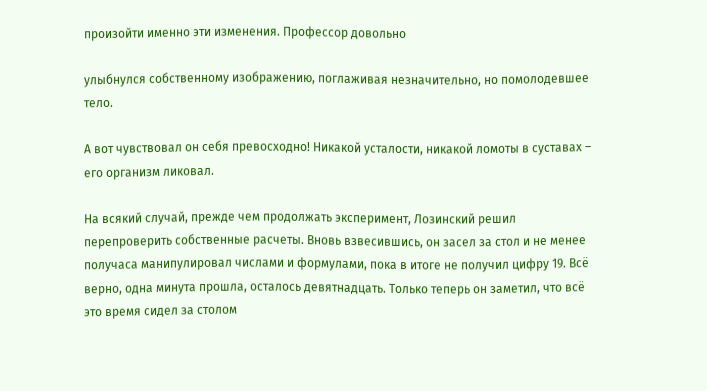произойти именно эти изменения. Профессор довольно

улыбнулся собственному изображению, поглаживая незначительно, но помолодевшее тело.

А вот чувствовал он себя превосходно! Никакой усталости, никакой ломоты в суставах – его организм ликовал.

На всякий случай, прежде чем продолжать эксперимент, Лозинский решил перепроверить собственные расчеты. Вновь взвесившись, он засел за стол и не менее получаса манипулировал числами и формулами, пока в итоге не получил цифру 19. Всё верно, одна минута прошла, осталось девятнадцать. Только теперь он заметил, что всё это время сидел за столом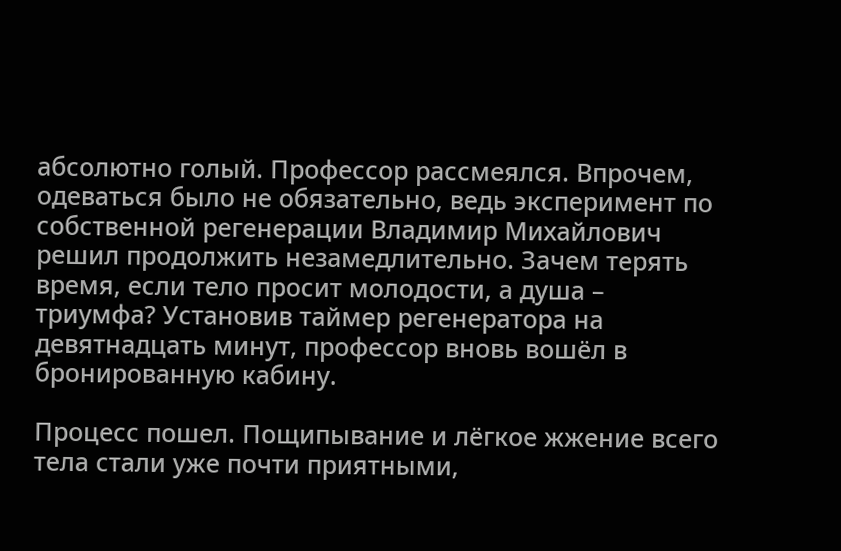абсолютно голый. Профессор рассмеялся. Впрочем, одеваться было не обязательно, ведь эксперимент по собственной регенерации Владимир Михайлович решил продолжить незамедлительно. Зачем терять время, если тело просит молодости, а душа – триумфа? Установив таймер регенератора на девятнадцать минут, профессор вновь вошёл в бронированную кабину.

Процесс пошел. Пощипывание и лёгкое жжение всего тела стали уже почти приятными,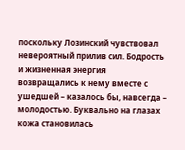поскольку Лозинский чувствовал невероятный прилив сил. Бодрость и жизненная энергия возвращались к нему вместе с ушедшей – казалось бы, навсегда – молодостью. Буквально на глазах кожа становилась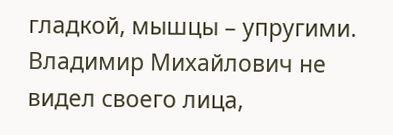гладкой, мышцы – упругими. Владимир Михайлович не видел своего лица,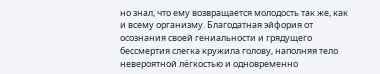но знал, что ему возвращается молодость так же, как и всему организму. Благодатная эйфория от осознания своей гениальности и грядущего бессмертия слегка кружила голову, наполняя тело невероятной лёгкостью и одновременно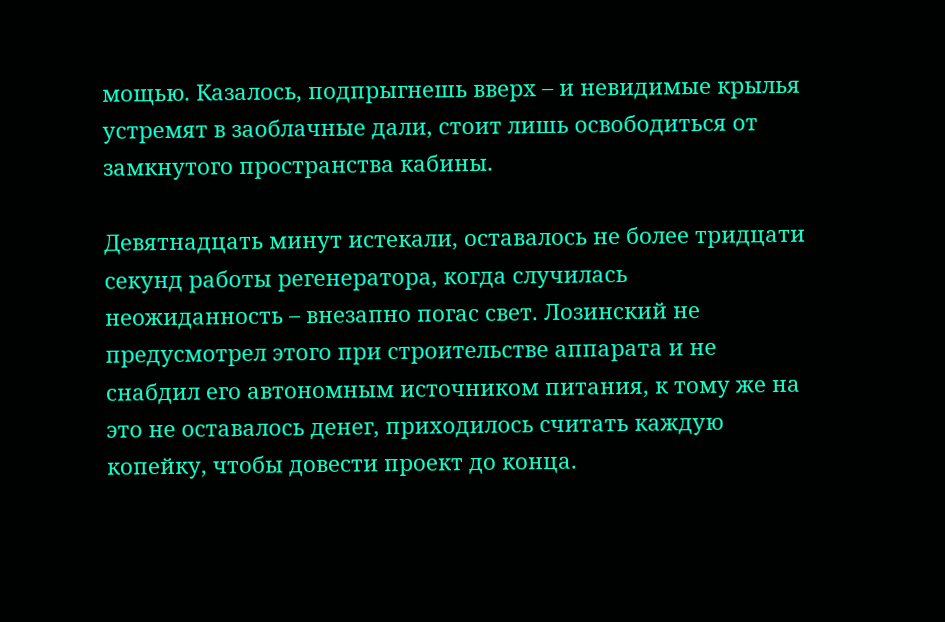мощью. Казалось, подпрыгнешь вверх – и невидимые крылья устремят в заоблачные дали, стоит лишь освободиться от замкнутого пространства кабины.

Девятнадцать минут истекали, оставалось не более тридцати секунд работы регенератора, когда случилась неожиданность – внезапно погас свет. Лозинский не предусмотрел этого при строительстве аппарата и не снабдил его автономным источником питания, к тому же на это не оставалось денег, приходилось считать каждую копейку, чтобы довести проект до конца.